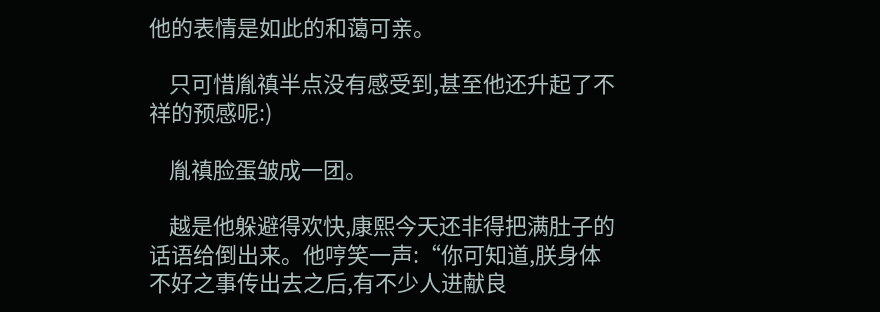他的表情是如此的和蔼可亲。

    只可惜胤禛半点没有感受到,甚至他还升起了不祥的预感呢:)

    胤禛脸蛋皱成一团。

    越是他躲避得欢快,康熙今天还非得把满肚子的话语给倒出来。他哼笑一声:“你可知道,朕身体不好之事传出去之后,有不少人进献良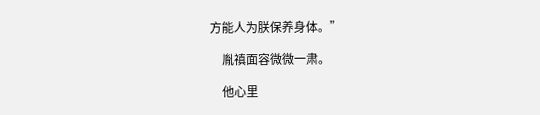方能人为朕保养身体。”

    胤禛面容微微一肃。

    他心里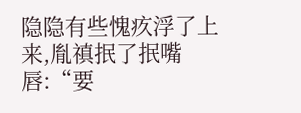隐隐有些愧疚浮了上来,胤禛抿了抿嘴唇:“要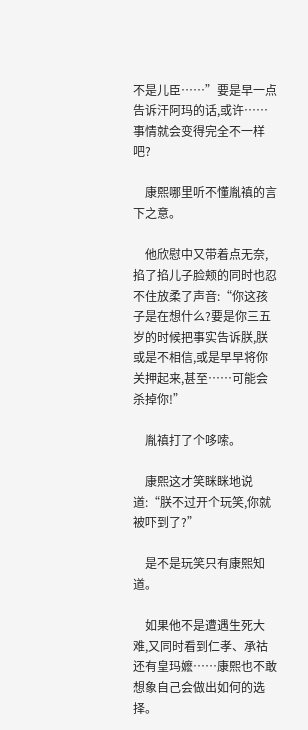不是儿臣……”要是早一点告诉汗阿玛的话,或许……事情就会变得完全不一样吧?

    康熙哪里听不懂胤禛的言下之意。

    他欣慰中又带着点无奈,掐了掐儿子脸颊的同时也忍不住放柔了声音:“你这孩子是在想什么?要是你三五岁的时候把事实告诉朕,朕或是不相信,或是早早将你关押起来,甚至……可能会杀掉你!”

    胤禛打了个哆嗦。

    康熙这才笑眯眯地说道:“朕不过开个玩笑,你就被吓到了?”

    是不是玩笑只有康熙知道。

    如果他不是遭遇生死大难,又同时看到仁孝、承祜还有皇玛嬷……康熙也不敢想象自己会做出如何的选择。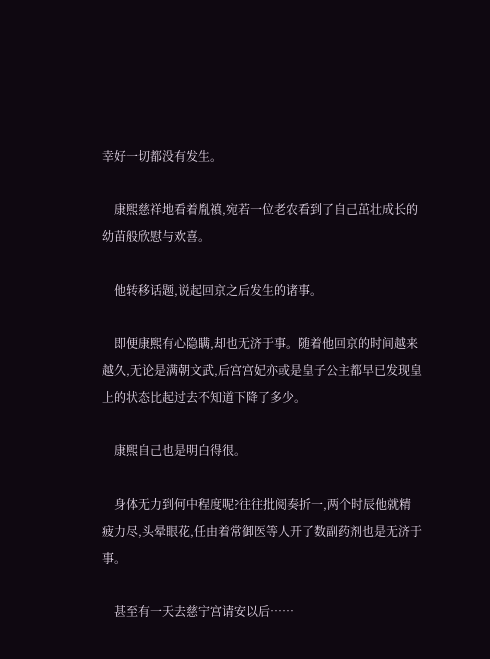幸好一切都没有发生。

    康熙慈祥地看着胤禛,宛若一位老农看到了自己茁壮成长的幼苗般欣慰与欢喜。

    他转移话题,说起回京之后发生的诸事。

    即便康熙有心隐瞒,却也无济于事。随着他回京的时间越来越久,无论是满朝文武,后宫宫妃亦或是皇子公主都早已发现皇上的状态比起过去不知道下降了多少。

    康熙自己也是明白得很。

    身体无力到何中程度呢?往往批阅奏折一,两个时辰他就精疲力尽,头晕眼花,任由着常御医等人开了数副药剂也是无济于事。

    甚至有一天去慈宁宫请安以后……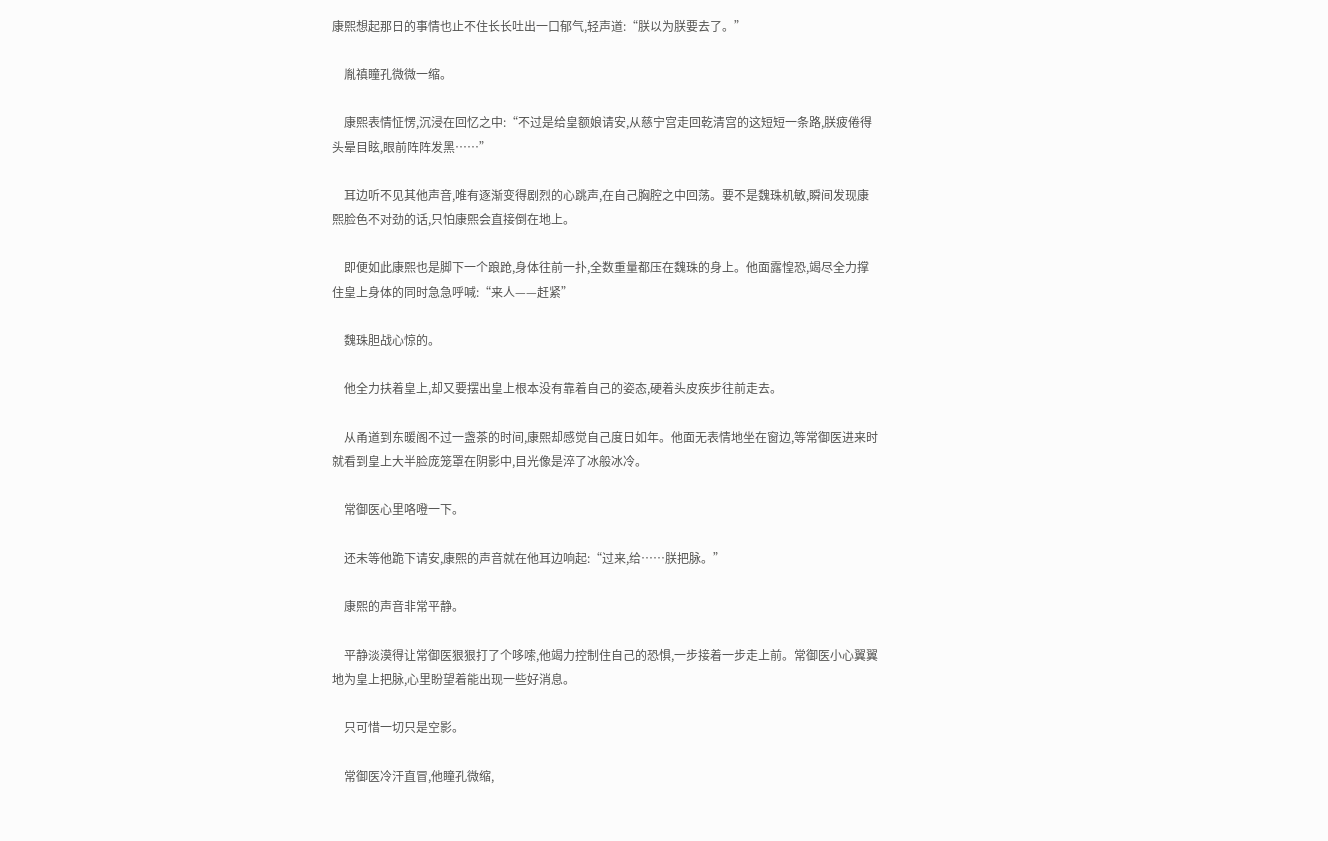康熙想起那日的事情也止不住长长吐出一口郁气,轻声道:“朕以为朕要去了。”

    胤禛瞳孔微微一缩。

    康熙表情怔愣,沉浸在回忆之中:“不过是给皇额娘请安,从慈宁宫走回乾清宫的这短短一条路,朕疲倦得头晕目眩,眼前阵阵发黑……”

    耳边听不见其他声音,唯有逐渐变得剧烈的心跳声,在自己胸腔之中回荡。要不是魏珠机敏,瞬间发现康熙脸色不对劲的话,只怕康熙会直接倒在地上。

    即便如此康熙也是脚下一个踉跄,身体往前一扑,全数重量都压在魏珠的身上。他面露惶恐,竭尽全力撑住皇上身体的同时急急呼喊:“来人——赶紧”

    魏珠胆战心惊的。

    他全力扶着皇上,却又要摆出皇上根本没有靠着自己的姿态,硬着头皮疾步往前走去。

    从甬道到东暖阁不过一盏茶的时间,康熙却感觉自己度日如年。他面无表情地坐在窗边,等常御医进来时就看到皇上大半脸庞笼罩在阴影中,目光像是淬了冰般冰冷。

    常御医心里咯噔一下。

    还未等他跪下请安,康熙的声音就在他耳边响起:“过来,给……朕把脉。”

    康熙的声音非常平静。

    平静淡漠得让常御医狠狠打了个哆嗦,他竭力控制住自己的恐惧,一步接着一步走上前。常御医小心翼翼地为皇上把脉,心里盼望着能出现一些好消息。

    只可惜一切只是空影。

    常御医冷汗直冒,他瞳孔微缩,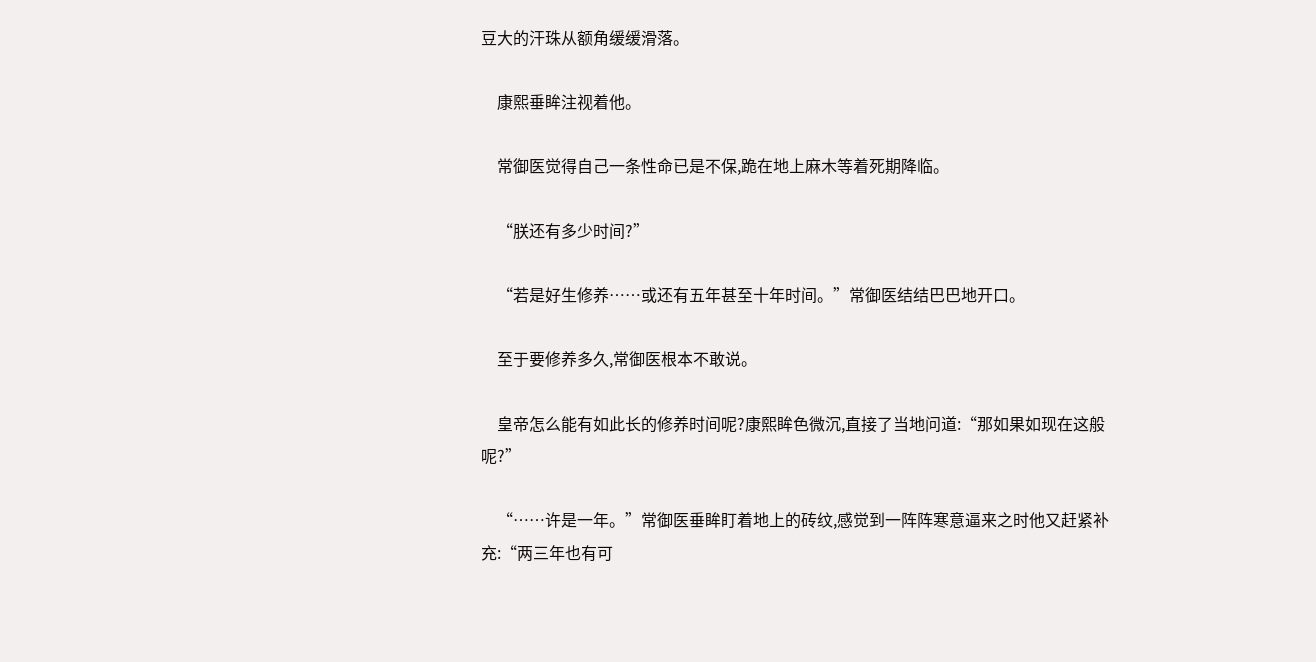豆大的汗珠从额角缓缓滑落。

    康熙垂眸注视着他。

    常御医觉得自己一条性命已是不保,跪在地上麻木等着死期降临。

    “朕还有多少时间?”

    “若是好生修养……或还有五年甚至十年时间。”常御医结结巴巴地开口。

    至于要修养多久,常御医根本不敢说。

    皇帝怎么能有如此长的修养时间呢?康熙眸色微沉,直接了当地问道:“那如果如现在这般呢?”

    “……许是一年。”常御医垂眸盯着地上的砖纹,感觉到一阵阵寒意逼来之时他又赶紧补充:“两三年也有可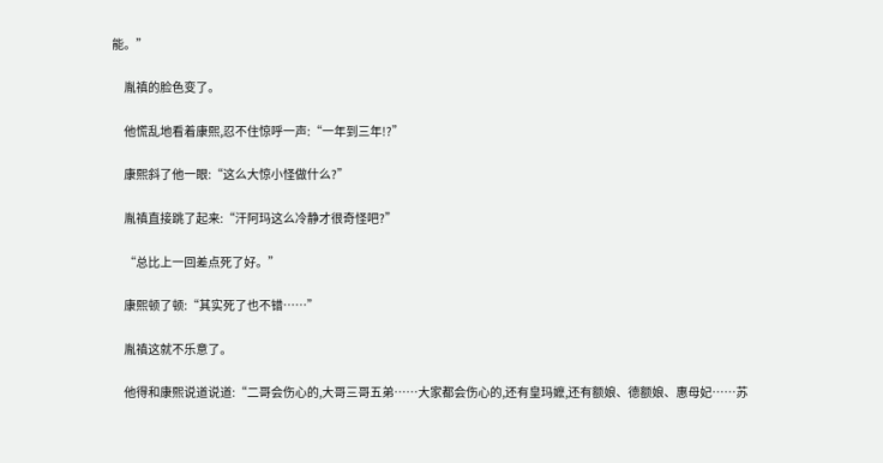能。”

    胤禛的脸色变了。

    他慌乱地看着康熙,忍不住惊呼一声:“一年到三年!?”

    康熙斜了他一眼:“这么大惊小怪做什么?”

    胤禛直接跳了起来:“汗阿玛这么冷静才很奇怪吧?”

    “总比上一回差点死了好。”

    康熙顿了顿:“其实死了也不错……”

    胤禛这就不乐意了。

    他得和康熙说道说道:“二哥会伤心的,大哥三哥五弟……大家都会伤心的,还有皇玛嬷,还有额娘、德额娘、惠母妃……苏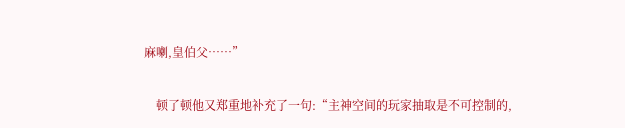麻喇,皇伯父……”

    顿了顿他又郑重地补充了一句:“主神空间的玩家抽取是不可控制的,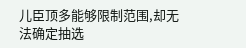儿臣顶多能够限制范围,却无法确定抽选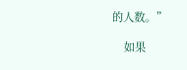的人数。”

    如果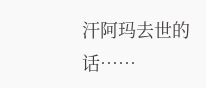汗阿玛去世的话……